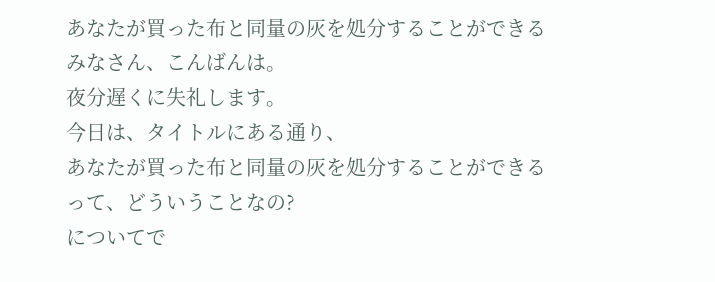あなたが買った布と同量の灰を処分することができる
みなさん、こんばんは。
夜分遅くに失礼します。
今日は、タイトルにある通り、
あなたが買った布と同量の灰を処分することができる
って、どういうことなの?
についてで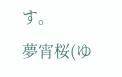す。
夢宵桜(ゆ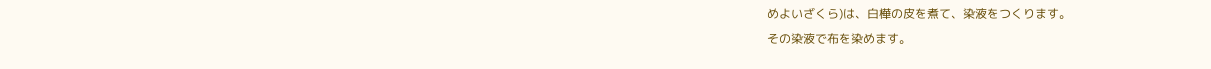めよいざくら)は、白樺の皮を煮て、染液をつくります。
その染液で布を染めます。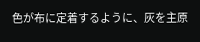色が布に定着するように、灰を主原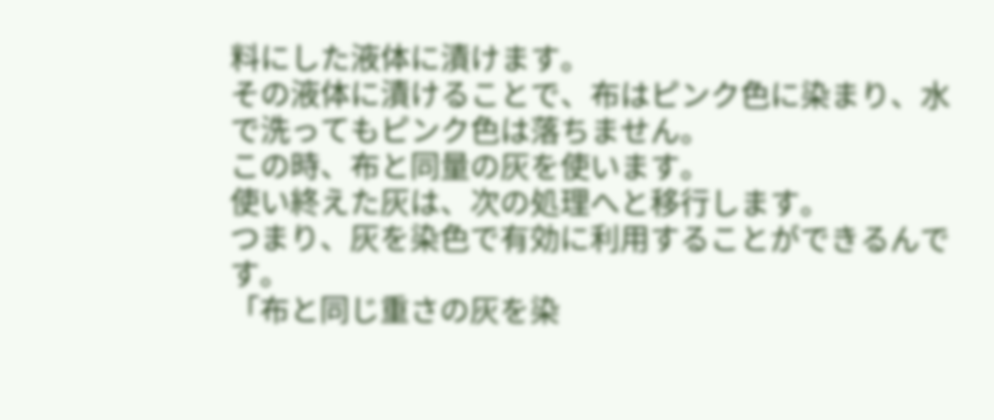料にした液体に漬けます。
その液体に漬けることで、布はピンク色に染まり、水で洗ってもピンク色は落ちません。
この時、布と同量の灰を使います。
使い終えた灰は、次の処理へと移行します。
つまり、灰を染色で有効に利用することができるんです。
「布と同じ重さの灰を染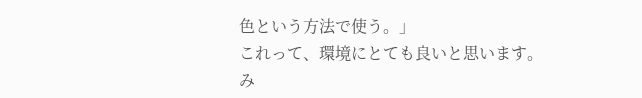色という方法で使う。」
これって、環境にとても良いと思います。
み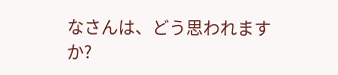なさんは、どう思われますか?